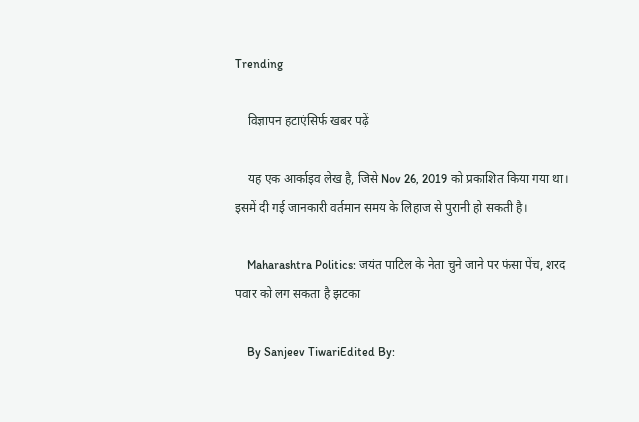Trending

    विज्ञापन हटाएंसिर्फ खबर पढ़ें

    यह एक आर्काइव लेख है, जिसे Nov 26, 2019 को प्रकाशित किया गया था। इसमें दी गई जानकारी वर्तमान समय के लिहाज से पुरानी हो सकती है।

    Maharashtra Politics: जयंत पाटिल के नेता चुने जाने पर फंसा पेंच, शरद पवार को लग सकता है झटका

    By Sanjeev TiwariEdited By: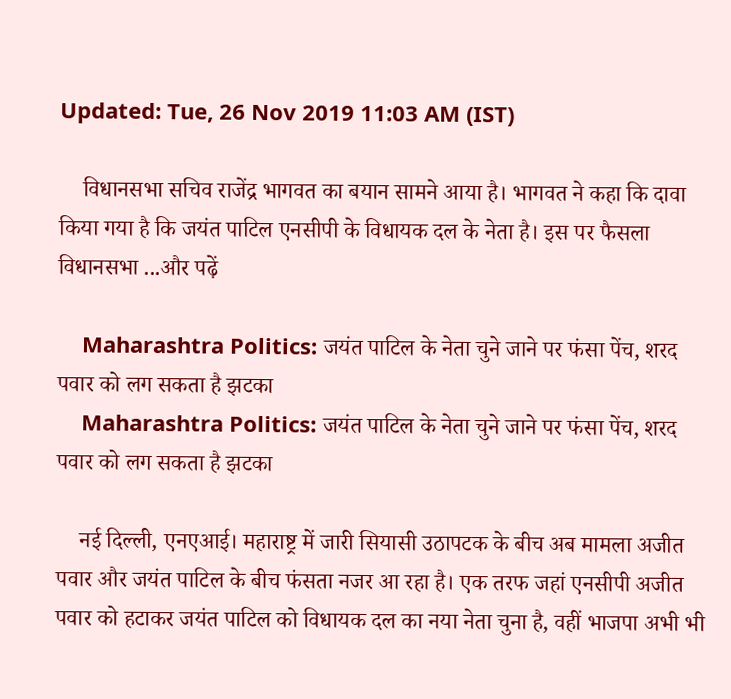Updated: Tue, 26 Nov 2019 11:03 AM (IST)

    विधानसभा सचिव राजेंद्र भागवत का बयान सामने आया है। भागवत ने कहा कि दावा किया गया है कि जयंत पाटिल एनसीपी के विधायक दल के नेता है। इस पर फैसला विधानसभा ...और पढ़ें

    Maharashtra Politics: जयंत पाटिल के नेता चुने जाने पर फंसा पेंच, शरद पवार को लग सकता है झटका
    Maharashtra Politics: जयंत पाटिल के नेता चुने जाने पर फंसा पेंच, शरद पवार को लग सकता है झटका

    नई दिल्ली, एनएआई। महाराष्ट्र में जारी सियासी उठापटक के बीच अब मामला अजीत पवार और जयंत पाटिल के बीच फंसता नजर आ रहा है। एक तरफ जहां एनसीपी अजीत पवार को हटाकर जयंत पाटिल को विधायक दल का नया नेता चुना है, वहीं भाजपा अभी भी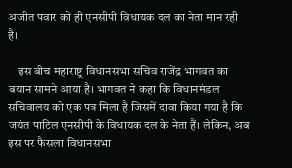अजीत पवार को ही एनसीपी विधायक दल का नेता मान रही है।

    इस बीच महाराष्ट्र विधानसभा सचिव राजेंद्र भागवत का बयान सामने आया है। भागवत ने कहा कि विधानमंडल सचिवालय को एक पत्र मिला है जिसमें दावा किया गया है कि जयंत पाटिल एनसीपी के विधायक दल के नेता हैं। लेकिन, अब इस पर फैसला विधानसभा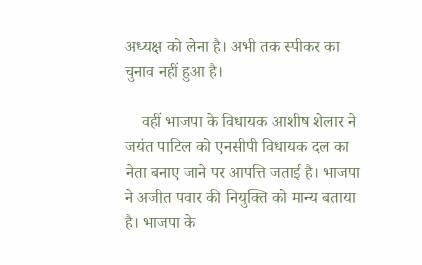अध्यक्ष को लेना है। अभी तक स्पीकर का चुनाव नहीं हुआ है।

    वहीं भाजपा के विधायक आशीष शेलार ने जयंत पाटिल को एनसीपी विधायक दल का नेता बनाए जाने पर आपत्ति जताई है। भाजपा ने अजीत पवार की नियुक्ति को मान्य बताया है। भाजपा के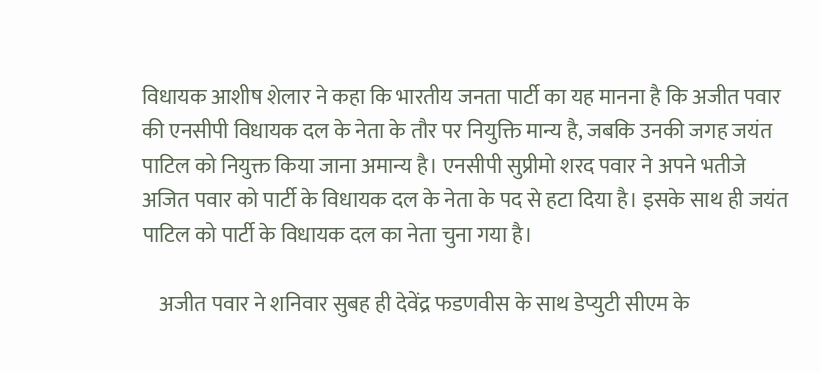विधायक आशीष शेलार ने कहा कि भारतीय जनता पार्टी का यह मानना है कि अजीत पवार की एनसीपी विधायक दल के नेता के तौर पर नियुक्ति मान्य है, जबकि उनकी जगह जयंत पाटिल को नियुक्त किया जाना अमान्य है। एनसीपी सुप्रीमो शरद पवार ने अपने भतीजे अजित पवार को पार्टी के विधायक दल के नेता के पद से हटा दिया है। इसके साथ ही जयंत पाटिल को पार्टी के विधायक दल का नेता चुना गया है।

    अजीत पवार ने शनिवार सुबह ही देवेंद्र फडणवीस के साथ डेप्युटी सीएम के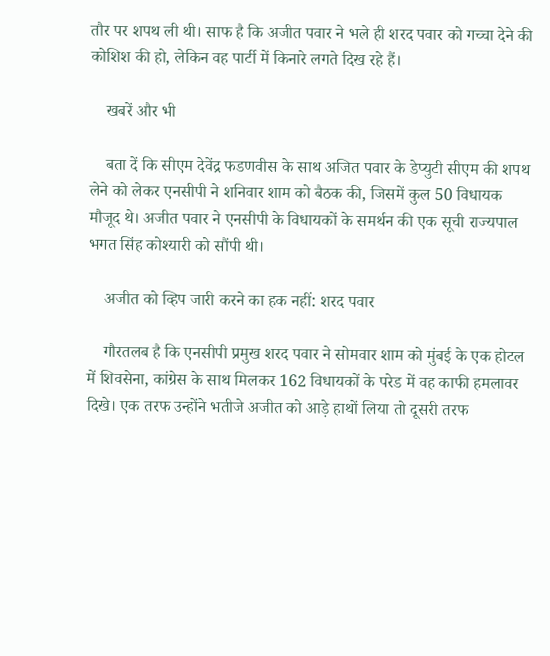तौर पर शपथ ली थी। साफ है कि अजीत पवार ने भले ही शरद पवार को गच्चा देने की कोशिश की हो, लेकिन वह पार्टी में किनारे लगते दिख रहे हैं।

    खबरें और भी

    बता दें कि सीएम देवेंद्र फडणवीस के साथ अजित पवार के डेप्युटी सीएम की शपथ लेने को लेकर एनसीपी ने शनिवार शाम को बैठक की, जिसमें कुल 50 विधायक मौजूद थे। अजीत पवार ने एनसीपी के विधायकों के समर्थन की एक सूची राज्यपाल भगत सिंह कोश्यारी को सौंपी थी।

    अजीत को व्हिप जारी करने का हक नहीं: शरद पवार

    गौरतलब है कि एनसीपी प्रमुख शरद पवार ने सोमवार शाम को मुंबई के एक होटल में शिवसेना, कांग्रेस के साथ मिलकर 162 विधायकों के परेड में वह काफी हमलावर दिखे। एक तरफ उन्होंने भतीजे अजीत को आड़े हाथों लिया तो दूसरी तरफ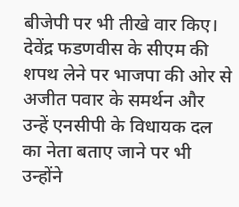बीजेपी पर भी तीखे वार किए। देवेंद्र फडणवीस के सीएम की शपथ लेने पर भाजपा की ओर से अजीत पवार के समर्थन और उन्हें एनसीपी के विधायक दल का नेता बताए जाने पर भी उन्होंने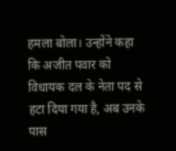हमला बोला। उन्होंने कहा कि अजीत पवार को विधायक दल के नेता पद से हटा दिया गया है, अब उनके पास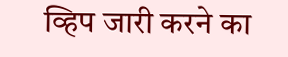व्हिप जारी करने का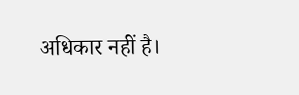अधिकार नहीं है।